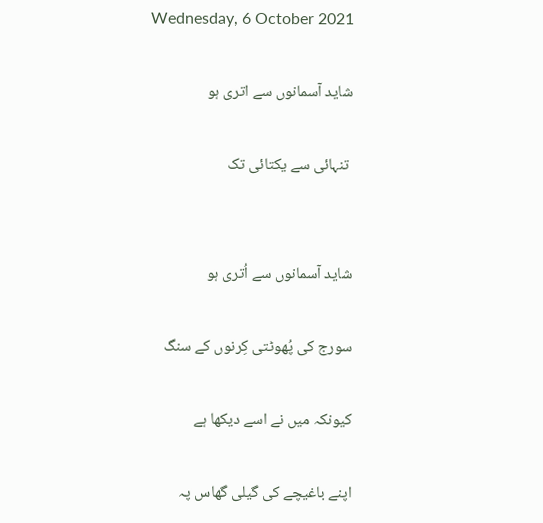Wednesday, 6 October 2021

شاید آسمانوں سے اتری ہو

 تنہائی سے یکتائی تک


شاید آسمانوں سے اُتری ہو

سورج کی پُھوٹتی کِرنوں کے سنگ

کیونکہ میں نے اسے دیکھا ہے

اپنے باغیچے کی گیلی گھاس پہ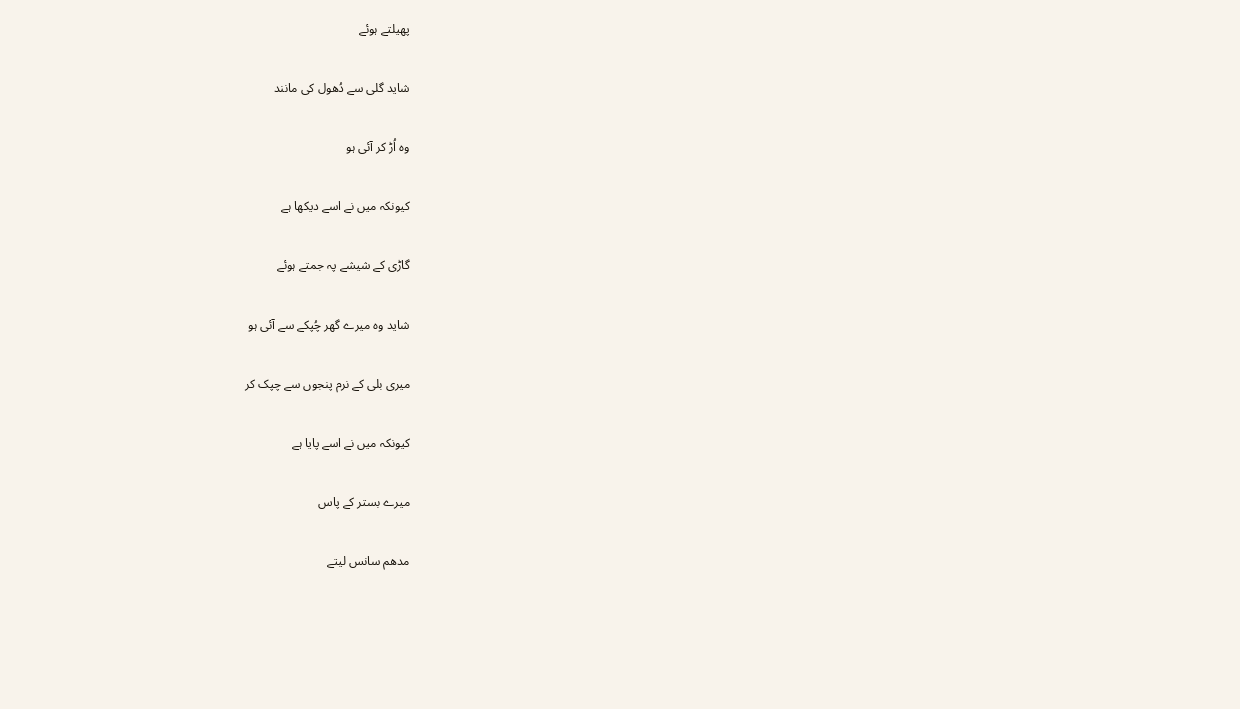پھیلتے ہوئے

شاید گلی سے دُھول کی مانند

وہ اُڑ کر آئی ہو

کیونکہ میں نے اسے دیکھا ہے

گاڑی کے شیشے پہ جمتے ہوئے

شاید وہ میرے گھر چُپکے سے آئی ہو

میری بلی کے نرم پنجوں سے چپک کر

کیونکہ میں نے اسے پایا ہے

میرے بستر کے پاس

مدھم سانس لیتے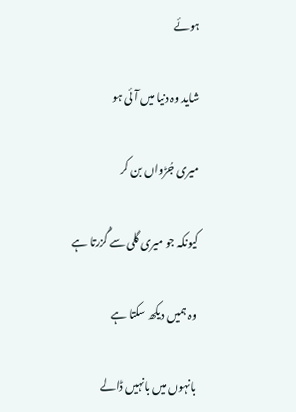ہوئے

شاید وہ دنیا میں آئی ہو

میری جُڑواں بن کر

کیونکہ جو میری گلی سے گُزرتا ہے

وہ ہمیں دیکھ سکتا ہے

بانہوں میں بانہیں ڈالے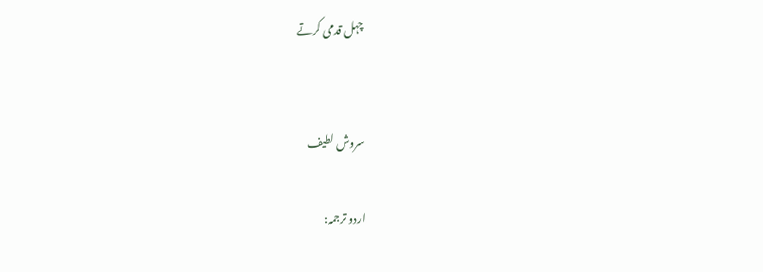چہل قدمی کرتے


سروش لطیف

اردو ترجمہ: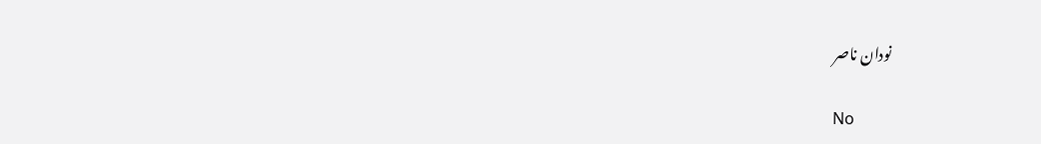نودان ناصر

No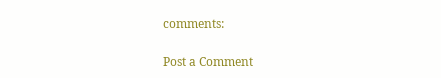comments:

Post a Comment